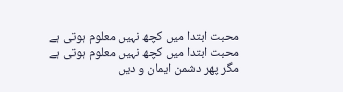محبت ابتدا میں کچھ نہیں معلوم ہوتی ہے
محبت ابتدا میں کچھ نہیں معلوم ہوتی ہے
مگر پھر دشمن ایمان و دیں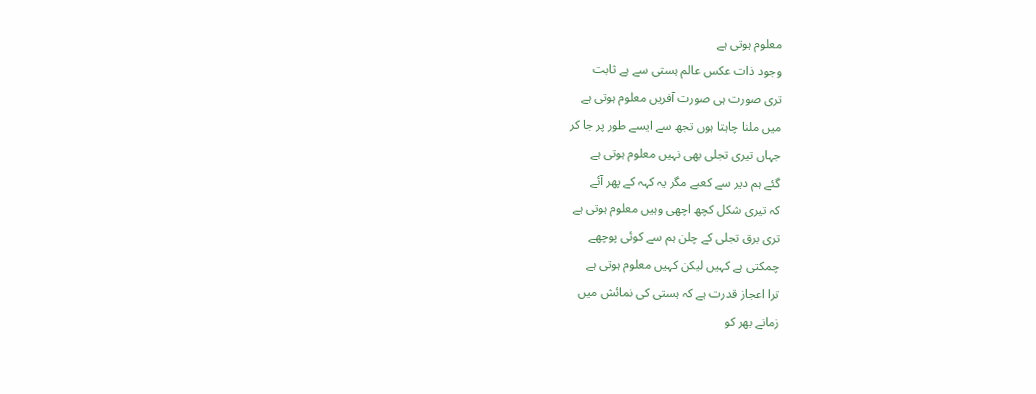معلوم ہوتی ہے
وجود ذات عکس عالم ہستی سے ہے ثابت
تری صورت ہی صورت آفریں معلوم ہوتی ہے
میں ملنا چاہتا ہوں تجھ سے ایسے طور پر جا کر
جہاں تیری تجلی بھی نہیں معلوم ہوتی ہے
گئے ہم دیر سے کعبے مگر یہ کہہ کے پھر آئے
کہ تیری شکل کچھ اچھی وہیں معلوم ہوتی ہے
تری برق تجلی کے چلن ہم سے کوئی پوچھے
چمکتی ہے کہیں لیکن کہیں معلوم ہوتی ہے
ترا اعجاز قدرت ہے کہ ہستی کی نمائش میں
زمانے بھر کو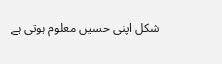شکل اپنی حسیں معلوم ہوتی ہے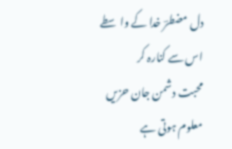دل مضطرؔ خدا کے واسطے اس سے کنارہ کر
محبت دشمن جان حزیں معلوم ہوتی ہے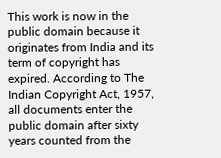This work is now in the public domain because it originates from India and its term of copyright has expired. According to The Indian Copyright Act, 1957, all documents enter the public domain after sixty years counted from the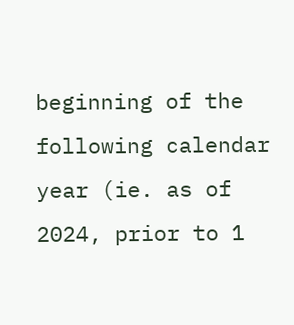beginning of the following calendar year (ie. as of 2024, prior to 1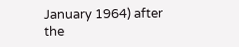January 1964) after the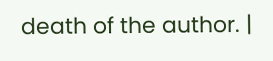death of the author. |